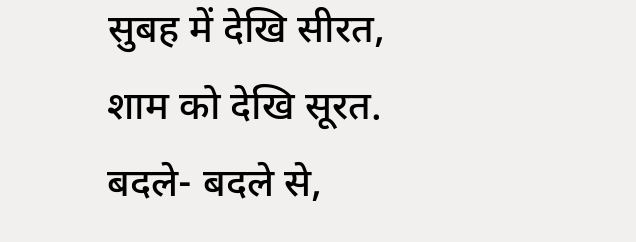सुबह में देखि सीरत,
शाम को देखि सूरत.
बदले- बदले से,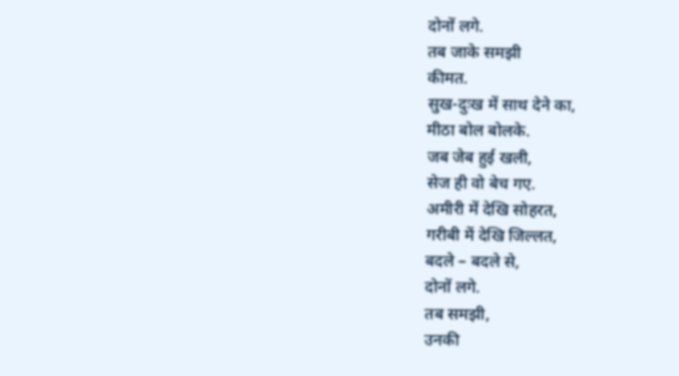दोनों लगे.
तब जाके समझी
कीमत.
सुख-दुःख में साथ देने का,
मीठा बोल बोलके.
जब जेब हुई खली,
सेज ही वो बेच गए.
अमीरी में देखि सोहरत,
गरीबी में देखि जिल्लत,
बदले – बदले से,
दोनों लगे.
तब समझी,
उनकी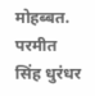मोहब्बत.
परमीत सिंह धुरंधर